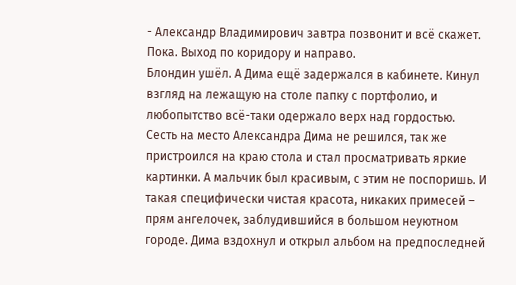- Александр Владимирович завтра позвонит и всё скажет. Пока. Выход по коридору и направо.
Блондин ушёл. А Дима ещё задержался в кабинете. Кинул взгляд на лежащую на столе папку с портфолио, и любопытство всё-таки одержало верх над гордостью.
Сесть на место Александра Дима не решился, так же пристроился на краю стола и стал просматривать яркие картинки. А мальчик был красивым, с этим не поспоришь. И такая специфически чистая красота, никаких примесей – прям ангелочек, заблудившийся в большом неуютном городе. Дима вздохнул и открыл альбом на предпоследней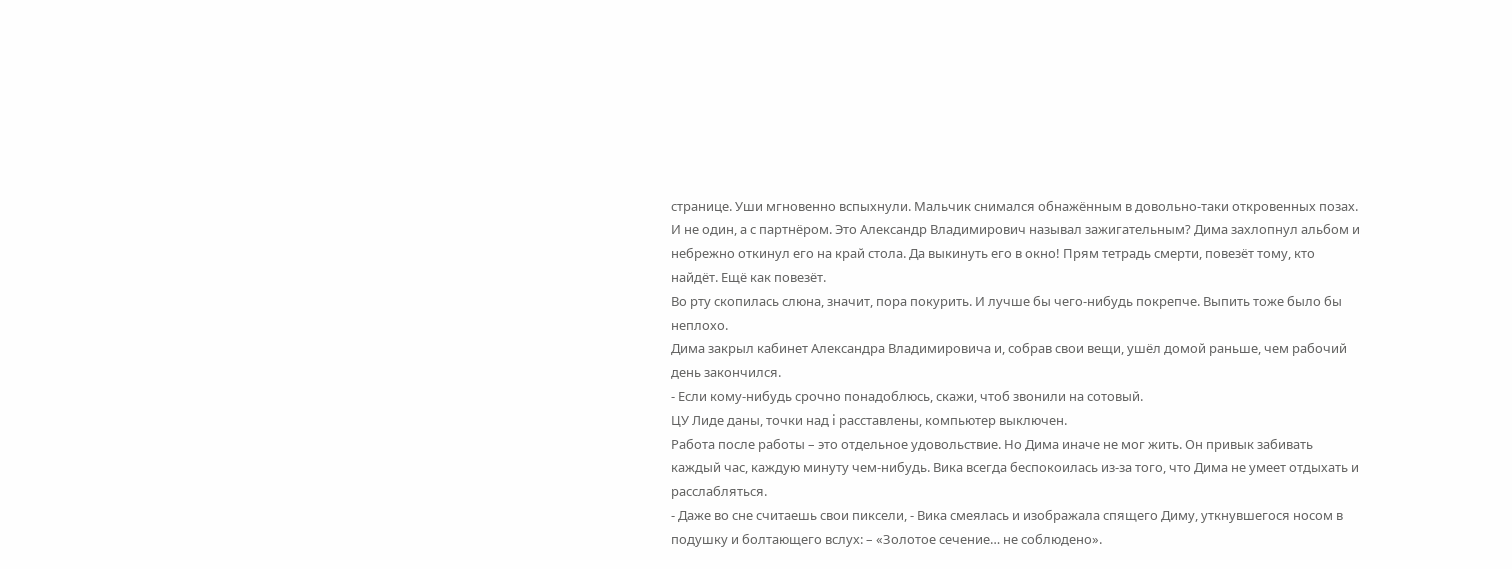странице. Уши мгновенно вспыхнули. Мальчик снимался обнажённым в довольно-таки откровенных позах. И не один, а с партнёром. Это Александр Владимирович называл зажигательным? Дима захлопнул альбом и небрежно откинул его на край стола. Да выкинуть его в окно! Прям тетрадь смерти, повезёт тому, кто найдёт. Ещё как повезёт.
Во рту скопилась слюна, значит, пора покурить. И лучше бы чего-нибудь покрепче. Выпить тоже было бы неплохо.
Дима закрыл кабинет Александра Владимировича и, собрав свои вещи, ушёл домой раньше, чем рабочий день закончился.
- Если кому-нибудь срочно понадоблюсь, скажи, чтоб звонили на сотовый.
ЦУ Лиде даны, точки над i расставлены, компьютер выключен.
Работа после работы – это отдельное удовольствие. Но Дима иначе не мог жить. Он привык забивать каждый час, каждую минуту чем-нибудь. Вика всегда беспокоилась из-за того, что Дима не умеет отдыхать и расслабляться.
- Даже во сне считаешь свои пиксели, - Вика смеялась и изображала спящего Диму, уткнувшегося носом в подушку и болтающего вслух: – «Золотое сечение… не соблюдено».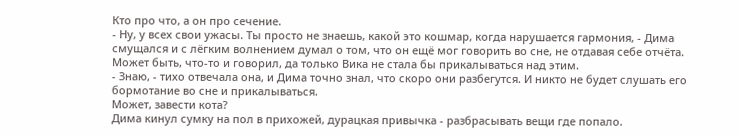Кто про что, а он про сечение.
- Ну, у всех свои ужасы. Ты просто не знаешь, какой это кошмар, когда нарушается гармония, - Дима смущался и с лёгким волнением думал о том, что он ещё мог говорить во сне, не отдавая себе отчёта. Может быть, что-то и говорил, да только Вика не стала бы прикалываться над этим.
- Знаю, - тихо отвечала она, и Дима точно знал, что скоро они разбегутся. И никто не будет слушать его бормотание во сне и прикалываться.
Может, завести кота?
Дима кинул сумку на пол в прихожей, дурацкая привычка - разбрасывать вещи где попало.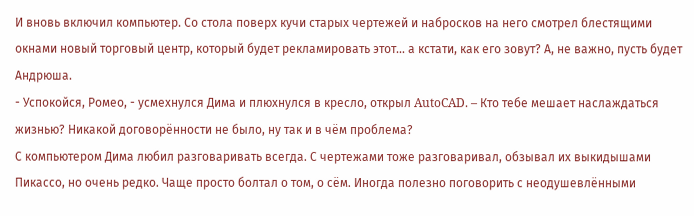И вновь включил компьютер. Со стола поверх кучи старых чертежей и набросков на него смотрел блестящими окнами новый торговый центр, который будет рекламировать этот… а кстати, как его зовут? А, не важно, пусть будет Андрюша.
- Успокойся, Ромео, - усмехнулся Дима и плюхнулся в кресло, открыл AutoCAD. – Кто тебе мешает наслаждаться жизнью? Никакой договорённости не было, ну так и в чём проблема?
С компьютером Дима любил разговаривать всегда. С чертежами тоже разговаривал, обзывал их выкидышами Пикассо, но очень редко. Чаще просто болтал о том, о сём. Иногда полезно поговорить с неодушевлёнными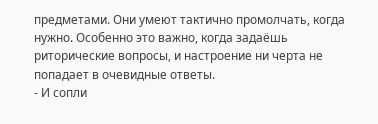предметами. Они умеют тактично промолчать, когда нужно. Особенно это важно, когда задаёшь риторические вопросы, и настроение ни черта не попадает в очевидные ответы.
- И сопли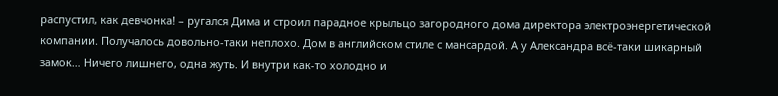распустил, как девчонка! – ругался Дима и строил парадное крыльцо загородного дома директора электроэнергетической компании. Получалось довольно-таки неплохо. Дом в английском стиле с мансардой. А у Александра всё-таки шикарный замок… Ничего лишнего, одна жуть. И внутри как-то холодно и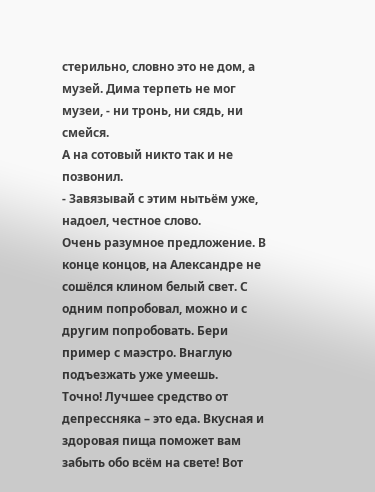стерильно, словно это не дом, а музей. Дима терпеть не мог музеи, - ни тронь, ни сядь, ни смейся.
А на сотовый никто так и не позвонил.
- Завязывай с этим нытьём уже, надоел, честное слово.
Очень разумное предложение. В конце концов, на Александре не сошёлся клином белый свет. С одним попробовал, можно и с другим попробовать. Бери пример с маэстро. Внаглую подъезжать уже умеешь.
Точно! Лучшее средство от депрессняка – это еда. Вкусная и здоровая пища поможет вам забыть обо всём на свете! Вот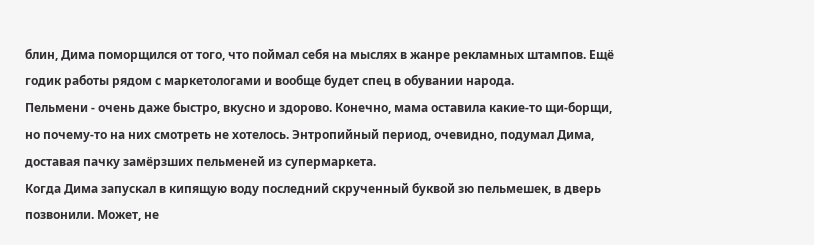блин, Дима поморщился от того, что поймал себя на мыслях в жанре рекламных штампов. Ещё годик работы рядом с маркетологами и вообще будет спец в обувании народа.
Пельмени - очень даже быстро, вкусно и здорово. Конечно, мама оставила какие-то щи-борщи, но почему-то на них смотреть не хотелось. Энтропийный период, очевидно, подумал Дима, доставая пачку замёрзших пельменей из супермаркета.
Когда Дима запускал в кипящую воду последний скрученный буквой зю пельмешек, в дверь позвонили. Может, не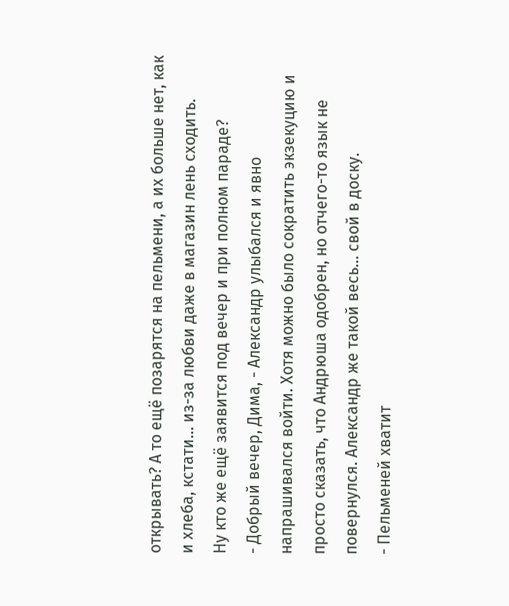открывать? А то ещё позарятся на пельмени, а их больше нет, как и хлеба, кстати… из-за любви даже в магазин лень сходить.
Ну кто же ещё заявится под вечер и при полном параде?
- Добрый вечер, Дима, - Александр улыбался и явно напрашивался войти. Хотя можно было сократить экзекуцию и просто сказать, что Андрюша одобрен, но отчего-то язык не повернулся. Александр же такой весь… свой в доску.
- Пельменей хватит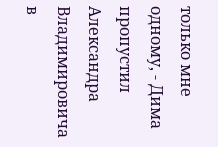только мне одному, - Дима пропустил Александра Владимировича в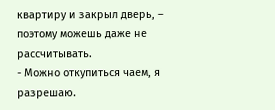квартиру и закрыл дверь, – поэтому можешь даже не рассчитывать.
- Можно откупиться чаем, я разрешаю.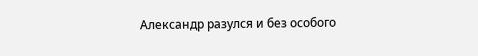Александр разулся и без особого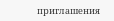приглашения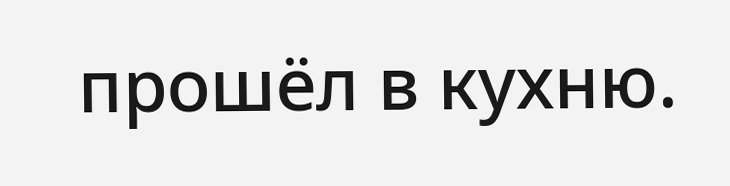прошёл в кухню.